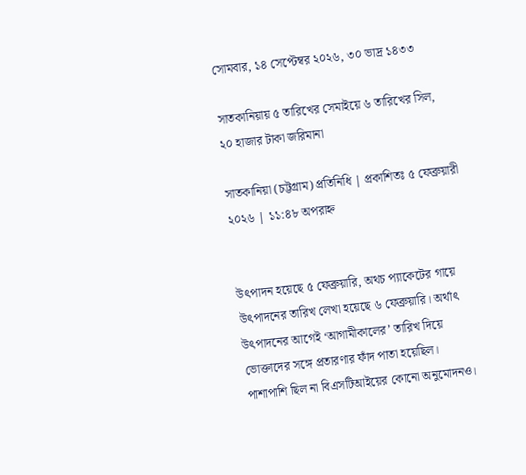সোমবার, ১৪ সেপ্টেম্বর ২০২৬, ৩০ ভাদ্র ১৪৩৩

সাতকানিয়ায় ৫ তারিখের সেমাইয়ে ৬ তারিখের সিল, ২০ হাজার টাকা জরিমানা

সাতকানিয়া (চট্টগ্রাম) প্রতিনিধি | প্রকাশিতঃ ৫ ফেব্রুয়ারী ২০২৬ | ১১:৪৮ অপরাহ্ন


উৎপাদন হয়েছে ৫ ফেব্রুয়ারি, অথচ প্যাকেটের গায়ে উৎপাদনের তারিখ লেখা হয়েছে ৬ ফেব্রুয়ারি। অর্থাৎ উৎপাদনের আগেই ‘আগামীকালের’ তারিখ দিয়ে ভোক্তাদের সঙ্গে প্রতারণার ফাঁদ পাতা হয়েছিল। পাশাপাশি ছিল না বিএসটিআইয়ের কোনো অনুমোদনও।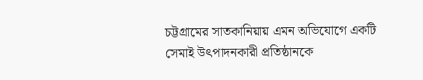চট্টগ্রামের সাতকানিয়ায় এমন অভিযোগে একটি সেমাই উৎপাদনকারী প্রতিষ্ঠানকে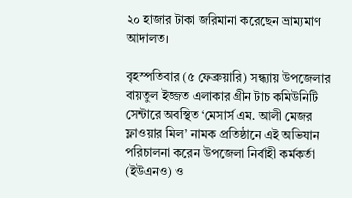২০ হাজার টাকা জরিমানা করেছেন ভ্রাম্যমাণ আদালত।

বৃহস্পতিবার (৫ ফেব্রুয়ারি) সন্ধ্যায় উপজেলার বায়তুল ইজ্জত এলাকার গ্রীন টাচ কমিউনিটি সেন্টারে অবস্থিত ‘মেসার্স এম. আলী মেজর ফ্লাওয়ার মিল’ নামক প্রতিষ্ঠানে এই অভিযান পরিচালনা করেন উপজেলা নির্বাহী কর্মকর্তা (ইউএনও) ও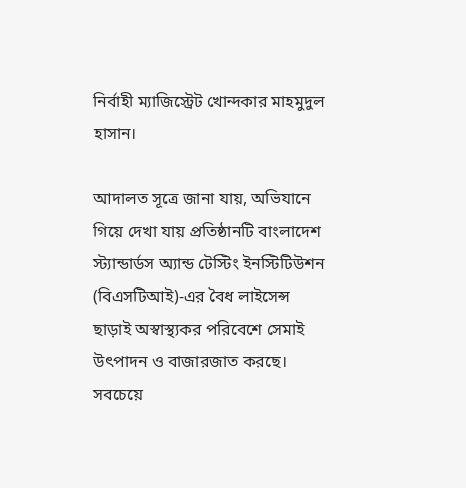নির্বাহী ম্যাজিস্ট্রেট খোন্দকার মাহমুদুল হাসান।

আদালত সূত্রে জানা যায়, অভিযানে গিয়ে দেখা যায় প্রতিষ্ঠানটি বাংলাদেশ স্ট্যান্ডার্ডস অ্যান্ড টেস্টিং ইনস্টিটিউশন (বিএসটিআই)-এর বৈধ লাইসেন্স ছাড়াই অস্বাস্থ্যকর পরিবেশে সেমাই উৎপাদন ও বাজারজাত করছে। সবচেয়ে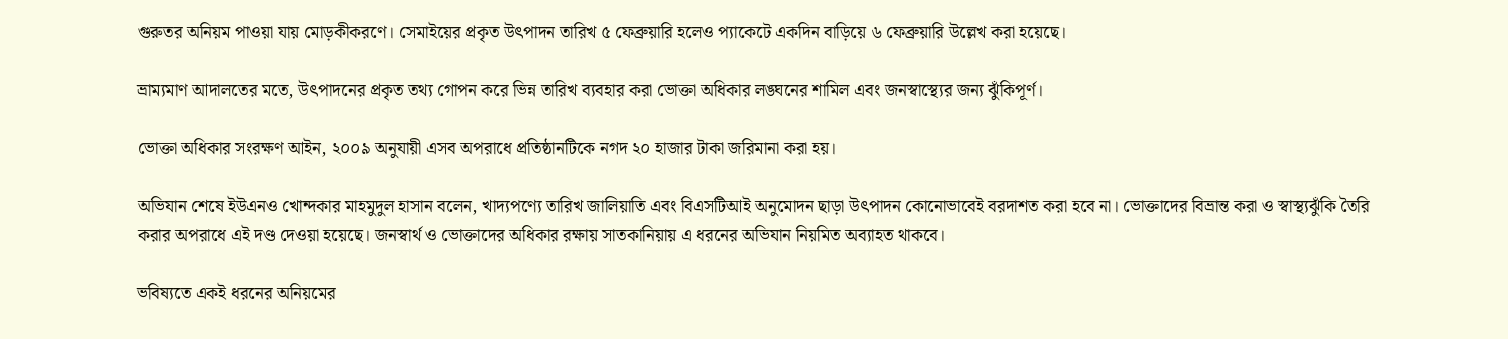গুরুতর অনিয়ম পাওয়া যায় মোড়কীকরণে। সেমাইয়ের প্রকৃত উৎপাদন তারিখ ৫ ফেব্রুয়ারি হলেও প্যাকেটে একদিন বাড়িয়ে ৬ ফেব্রুয়ারি উল্লেখ করা হয়েছে।

ভ্রাম্যমাণ আদালতের মতে, উৎপাদনের প্রকৃত তথ্য গোপন করে ভিন্ন তারিখ ব্যবহার করা ভোক্তা অধিকার লঙ্ঘনের শামিল এবং জনস্বাস্থ্যের জন্য ঝুঁকিপূর্ণ।

ভোক্তা অধিকার সংরক্ষণ আইন, ২০০৯ অনুযায়ী এসব অপরাধে প্রতিষ্ঠানটিকে নগদ ২০ হাজার টাকা জরিমানা করা হয়।

অভিযান শেষে ইউএনও খোন্দকার মাহমুদুল হাসান বলেন, খাদ্যপণ্যে তারিখ জালিয়াতি এবং বিএসটিআই অনুমোদন ছাড়া উৎপাদন কোনোভাবেই বরদাশত করা হবে না। ভোক্তাদের বিভ্রান্ত করা ও স্বাস্থ্যঝুঁকি তৈরি করার অপরাধে এই দণ্ড দেওয়া হয়েছে। জনস্বার্থ ও ভোক্তাদের অধিকার রক্ষায় সাতকানিয়ায় এ ধরনের অভিযান নিয়মিত অব্যাহত থাকবে।

ভবিষ্যতে একই ধরনের অনিয়মের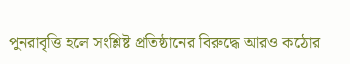পুনরাবৃত্তি হলে সংশ্লিষ্ট প্রতিষ্ঠানের বিরুদ্ধে আরও কঠোর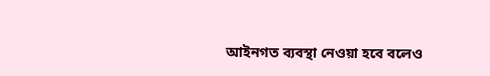আইনগত ব্যবস্থা নেওয়া হবে বলেও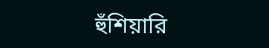হুঁশিয়ারি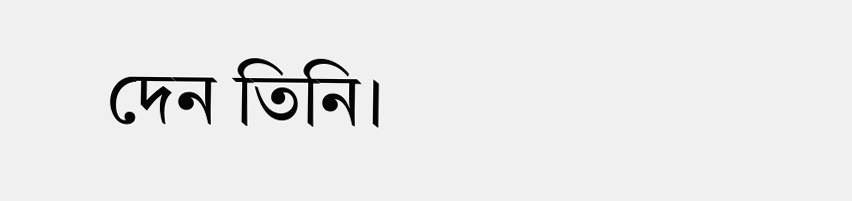দেন তিনি।